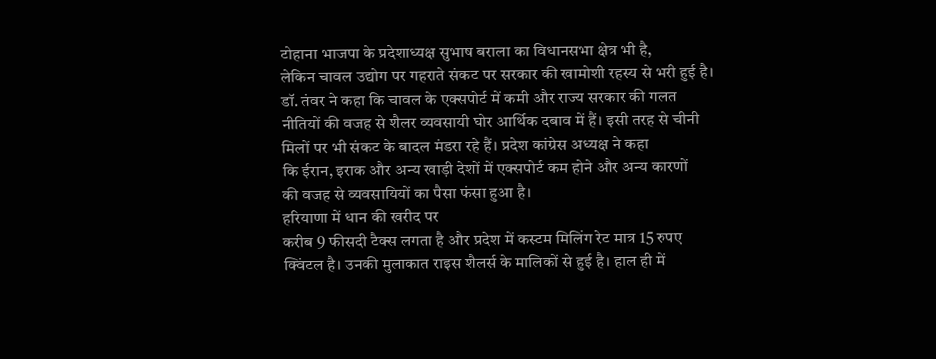टोहाना भाजपा के प्रदेशाध्यक्ष सुभाष बराला का विधानसभा क्षेत्र भी है,
लेकिन चावल उद्योग पर गहराते संकट पर सरकार की खामोशी रहस्य से भरी हुई है।
डॉ. तंवर ने कहा कि चावल के एक्सपोर्ट में कमी और राज्य सरकार की गलत
नीतियों की वजह से शैलर व्यवसायी घोर आर्थिक दबाव में हैं। इसी तरह से चीनी
मिलों पर भी संकट के बादल मंडरा रहे हैं। प्रदेश कांग्रेस अध्यक्ष ने कहा
कि ईरान, इराक और अन्य खाड़ी देशों में एक्सपोर्ट कम होने और अन्य कारणों
की वजह से व्यवसायियों का पैसा फंसा हुआ है।
हरियाणा में धान की खरीद पर
करीब 9 फीसदी टैक्स लगता है और प्रदेश में कस्टम मिलिंग रेट मात्र 15 रुपए
क्विंटल है। उनकी मुलाकात राइस शैलर्स के मालिकों से हुई है। हाल ही में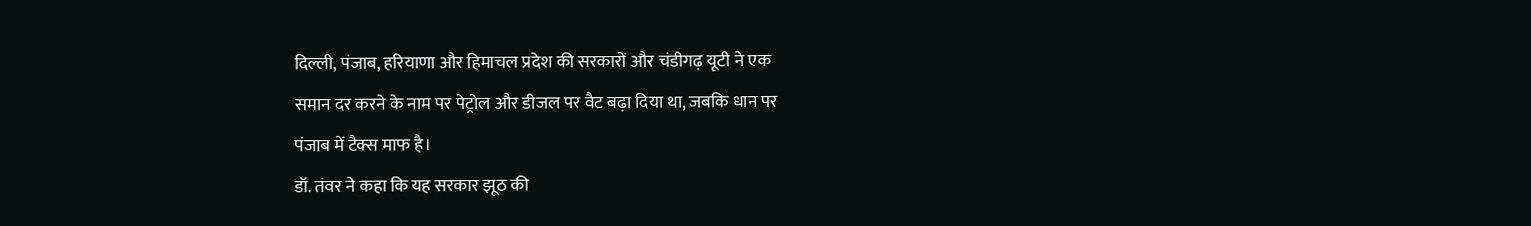दिल्ली, पंजाब, हरियाणा और हिमाचल प्रदेश की सरकारों और चंडीगढ़ यूटी ने एक
समान दर करने के नाम पर पेट्रोल और डीजल पर वैट बढ़ा दिया था, जबकि धान पर
पंजाब में टैक्स माफ है।
डॉ. तंवर ने कहा कि यह सरकार झूठ की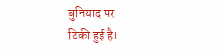बुनियाद पर
टिकी हुई है।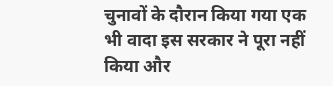चुनावों के दौरान किया गया एक भी वादा इस सरकार ने पूरा नहीं
किया और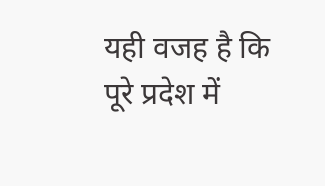यही वजह है कि पूरे प्रदेश में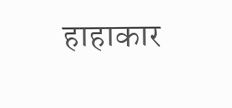हाहाकार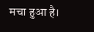मचा हुआ है।